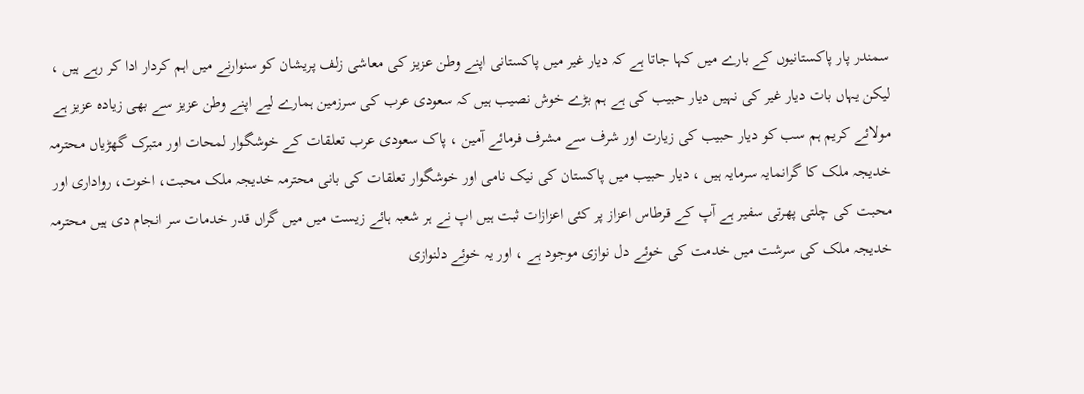سمندر پار پاکستانیوں کے بارے میں کہا جاتا ہے کہ دیار غیر میں پاکستانی اپنے وطن عزیز کی معاشی زلف پریشان کو سنوارنے میں اہم کردار ادا کر رہے ہیں ، لیکن یہاں بات دیار غیر کی نہیں دیار حبیب کی ہے ہم بڑے خوش نصیب ہیں کہ سعودی عرب کی سرزمین ہمارے لیے اپنے وطن عزیز سے بھی زیادہ عزیز ہے مولائے کریم ہم سب کو دیار حبیب کی زیارت اور شرف سے مشرف فرمائے آمین ، پاک سعودی عرب تعلقات کے خوشگوار لمحات اور متبرک گھڑیاں محترمہ خدیجہ ملک کا گرانمایہ سرمایہ ہیں ، دیار حبیب میں پاکستان کی نیک نامی اور خوشگوار تعلقات کی بانی محترمہ خدیجہ ملک محبت، اخوت، رواداری اور محبت کی چلتی پھرتی سفیر ہے آپ کے قرطاس اعزاز پر کئی اعزازات ثبت ہیں اپ نے ہر شعبہ ہائے زیست میں میں گراں قدر خدمات سر انجام دی ہیں محترمہ خدیجہ ملک کی سرشت میں خدمت کی خوئے دل نوازی موجود ہے ، اور یہ خوئے دلنوازی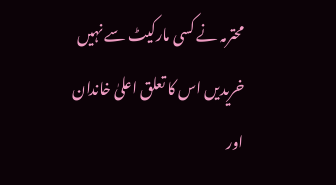محترمہ نے کسی مارکیٹ سے نہیں خریدیں اس کا تعلق اعلیٰ خاندان اور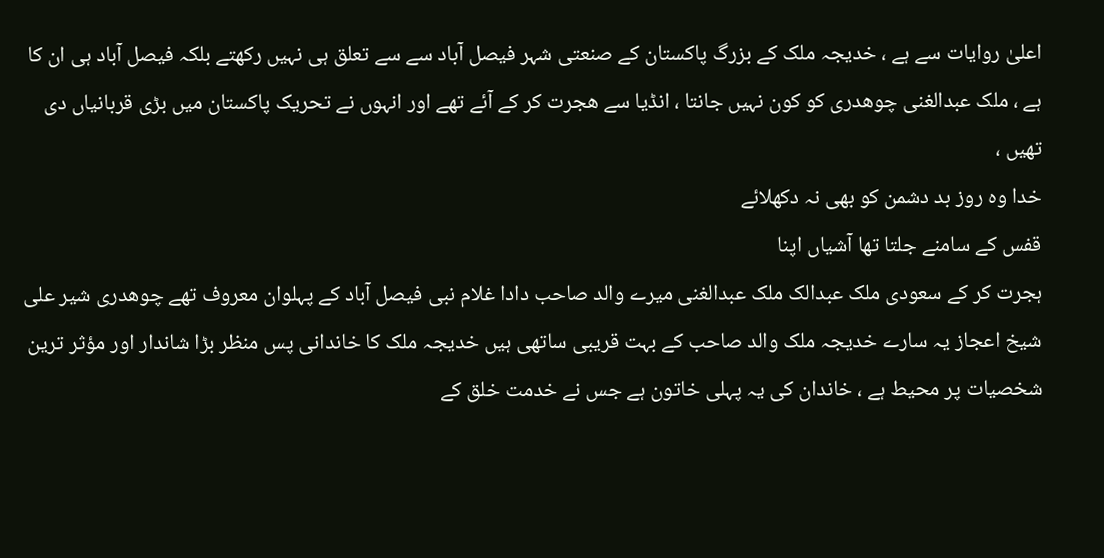اعلیٰ روایات سے ہے ، خدیجہ ملک کے بزرگ پاکستان کے صنعتی شہر فیصل آباد سے سے تعلق ہی نہیں رکھتے بلکہ فیصل آباد ہی ان کا ہے ، ملک عبدالغنی چوھدری کو کون نہیں جانتا ، انڈیا سے ھجرت کر کے آئے تھے اور انہوں نے تحریک پاکستان میں بڑی قربانیاں دی تھیں ،
خدا وہ روز بد دشمن کو بھی نہ دکھلائے
قفس کے سامنے جلتا تھا آشیاں اپنا
ہجرت کر کے سعودی ملک عبدالک ملک عبدالغنی میرے والد صاحب دادا غلام نبی فیصل آباد کے پہلوان معروف تھے چوھدری شیر علی شیخ اعجاز یہ سارے خدیجہ ملک والد صاحب کے بہت قریبی ساتھی ہیں خدیجہ ملک کا خاندانی پس منظر بڑا شاندار اور مؤثر ترین شخصیات پر محیط ہے ، خاندان کی یہ پہلی خاتون ہے جس نے خدمت خلق کے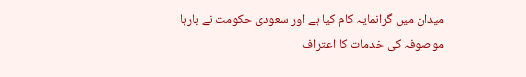میدان میں گرانمایہ کام کیا ہے اور سعودی حکومت نے بارہا موصوفہ کی خدمات کا اعتراف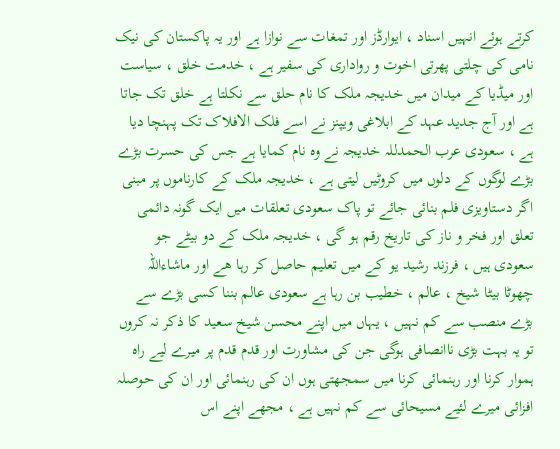کرتے ہوئے انہیں اسناد ، ایوارڈز اور تمغات سے نوازا ہے اور یہ پاکستان کی نیک نامی کی چلتی پھرتی اخوت و رواداری کی سفیر ہے ، خدمت خلق ، سیاست اور میڈیا کے میدان میں خدیجہ ملک کا نام حلق سے نکلتا ہے خلق تک جاتا ہے اور آج جدید عہد کے ابلاغی ویپنز نے اسے فلک الافلاک تک پہنچا دیا ہے ، سعودی عرب الحمدللہ خدیجہ نے وہ نام کمایا ہے جس کی حسرت بڑے بڑے لوگوں کے دلوں میں کروٹیں لیتی ہے ، خدیجہ ملک کے کارناموں پر مبنی اگر دستاویزی فلم بنائی جائے تو پاک سعودی تعلقات میں ایک گونہ دائمی تعلق اور فخر و ناز کی تاریخ رقم ہو گی ، خدیجہ ملک کے دو بیٹے جو سعودی ہیں ، فرزند رشید یو کے میں تعلیم حاصل کر رہا ھے اور ماشاءاللہ چھوٹا بیٹا شیخ ، عالم ، خطیب بن رہا ہے سعودی عالم بننا کسی بڑے سے بڑے منصب سے کم نہیں ، یہاں میں اپنے محسن شیخ سعید کا ذکر نہ کروں تو یہ بہت بڑی ناانصافی ہوگی جن کی مشاورت اور قدم قدم پر میرے لیے راہ ہموار کرنا اور رہنمائی کرنا میں سمجھتی ہوں ان کی رہنمائی اور ان کی حوصلہ افزائی میرے لئیے مسیحائی سے کم نہیں ہے ، مجھے اپنے اس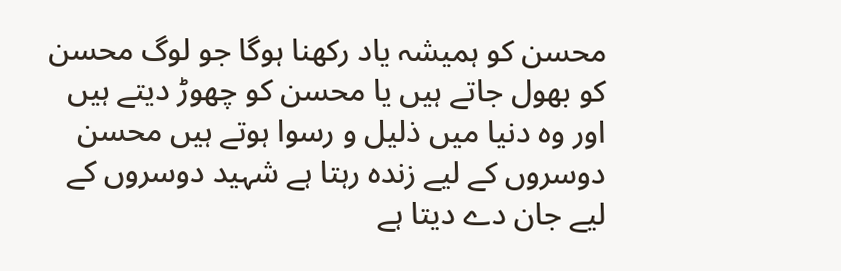محسن کو ہمیشہ یاد رکھنا ہوگا جو لوگ محسن کو بھول جاتے ہیں یا محسن کو چھوڑ دیتے ہیں اور وہ دنیا میں ذلیل و رسوا ہوتے ہیں محسن دوسروں کے لیے زندہ رہتا ہے شہید دوسروں کے لیے جان دے دیتا ہے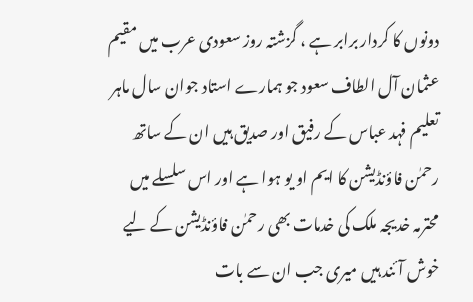دونوں کا کردار برابر ہے ، گزشتہ روز سعودی عرب میں مقیم عثمان آل الطاف سعود جو ہمارے استاد جوان سال ماہر تعلیم فہد عباس کے رفیق اور صدیق ہیں ان کے ساتھ رحمٰن فاؤنڈیشن کا ایم او یو ہوا ہے اور اس سلسلے میں محترمہ خدیجہ ملک کی خدمات بھی رحمٰن فاؤنڈیشن کے لیے خوش آئند ہیں میری جب ان سے بات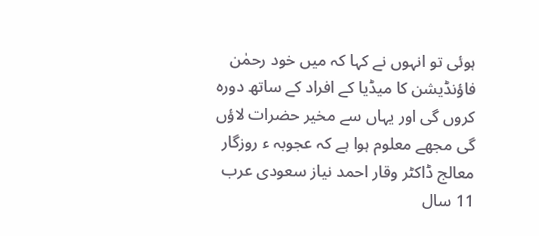ہوئی تو انہوں نے کہا کہ میں خود رحمٰن فاؤنڈیشن کا میڈیا کے افراد کے ساتھ دورہ کروں گی اور یہاں سے مخیر حضرات لاؤں گی مجھے معلوم ہوا ہے کہ عجوبہ ء روزگار معالج ڈاکٹر وقار احمد نیاز سعودی عرب 11 سال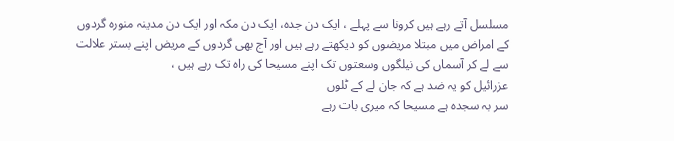مسلسل آتے رہے ہیں کرونا سے پہلے ، ایک دن جدہ، ایک دن مکہ اور ایک دن مدینہ منورہ گردوں کے امراض میں مبتلا مریضوں کو دیکھتے رہے ہیں اور آج بھی گردوں کے مریض اپنے بستر علالت سے لے کر آسماں کی نیلگوں وسعتوں تک اپنے مسیحا کی راہ تک رہے ہیں ،
عزرائیل کو یہ ضد ہے کہ جان لے کے ٹلوں
سر بہ سجدہ ہے مسیحا کہ میری بات رہے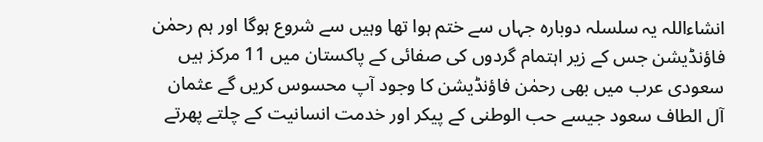انشاءاللہ یہ سلسلہ دوبارہ جہاں سے ختم ہوا تھا وہیں سے شروع ہوگا اور ہم رحمٰن فاؤنڈیشن جس کے زیر اہتمام گردوں کی صفائی کے پاکستان میں 11 مرکز ہیں سعودی عرب میں بھی رحمٰن فاؤنڈیشن کا وجود آپ محسوس کریں گے عثمان آل الطاف سعود جیسے حب الوطنی کے پیکر اور خدمت انسانیت کے چلتے پھرتے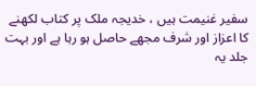سفیر غنیمت ہیں ، خدیجہ ملک پر کتاب لکھنے کا اعزاز اور شرف مجھے حاصل ہو رہا ہے اور بہت جلد یہ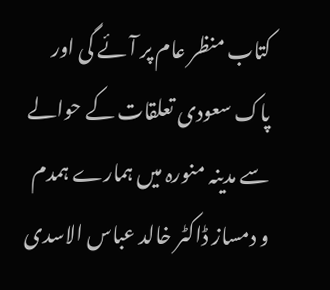کتاب منظر عام پر آئے گی اور پاک سعودی تعلقات کے حوالے سے مدینہ منورہ میں ہمارے ہمدم و دمساز ڈاکٹر خالد عباس الاسدی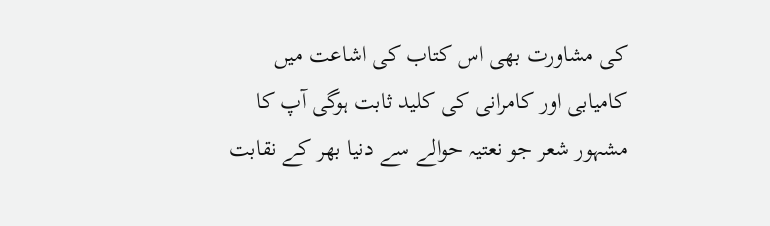کی مشاورت بھی اس کتاب کی اشاعت میں کامیابی اور کامرانی کی کلید ثابت ہوگی آپ کا مشہور شعر جو نعتیہ حوالے سے دنیا بھر کے نقابت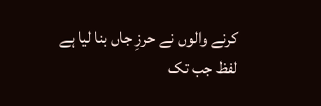کرنے والوں نے حرزِ جاں بنا لیا ہے
لفظ جب تک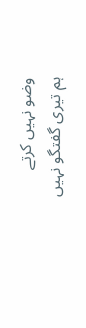وضو نہیں کرتے
ہم تیری گفتگو نہیں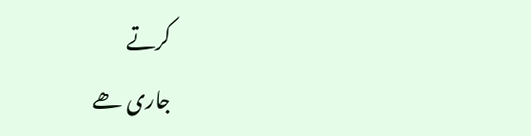کرتے
جاری ھے